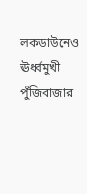লকডাউনেও ঊর্ধ্বমুখী পুঁজিবাজার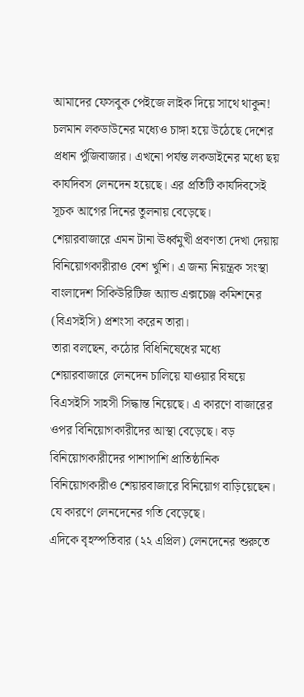আমাদের ফেসবুক পেইজে লাইক দিয়ে সাথে থাকুন!
চলমান লকডাউনের মধ্যেও চাঙ্গা হয়ে উঠেছে দেশের প্রধান পুঁজিবাজার। এখনো পর্যন্ত লকডাইনের মধ্যে ছয় কার্যদিবস লেনদেন হয়েছে। এর প্রতিটি কার্যদিবসেই সূচক আগের দিনের তুলনায় বেড়েছে।
শেয়ারবাজারে এমন টানা ঊর্ধ্বমুখী প্রবণতা দেখা দেয়ায় বিনিয়োগকারীরাও বেশ খুশি। এ জন্য নিয়ন্ত্রক সংস্থা বাংলাদেশ সিকিউরিটিজ অ্যান্ড এক্সচেঞ্জ কমিশনের (বিএসইসি) প্রশংসা করেন তারা।
তারা বলছেন, কঠোর বিধিনিষেধের মধ্যে শেয়ারবাজারে লেনদেন চালিয়ে যাওয়ার বিষয়ে বিএসইসি সাহসী সিদ্ধান্ত নিয়েছে। এ কারণে বাজারের ওপর বিনিয়োগকারীদের আস্থা বেড়েছে। বড় বিনিয়োগকারীদের পাশাপাশি প্রাতিষ্ঠানিক বিনিয়োগকারীও শেয়ারবাজারে বিনিয়োগ বাড়িয়েছেন। যে কারণে লেনদেনের গতি বেড়েছে।
এদিকে বৃহস্পতিবার (২২ এপ্রিল) লেনদেনের শুরুতে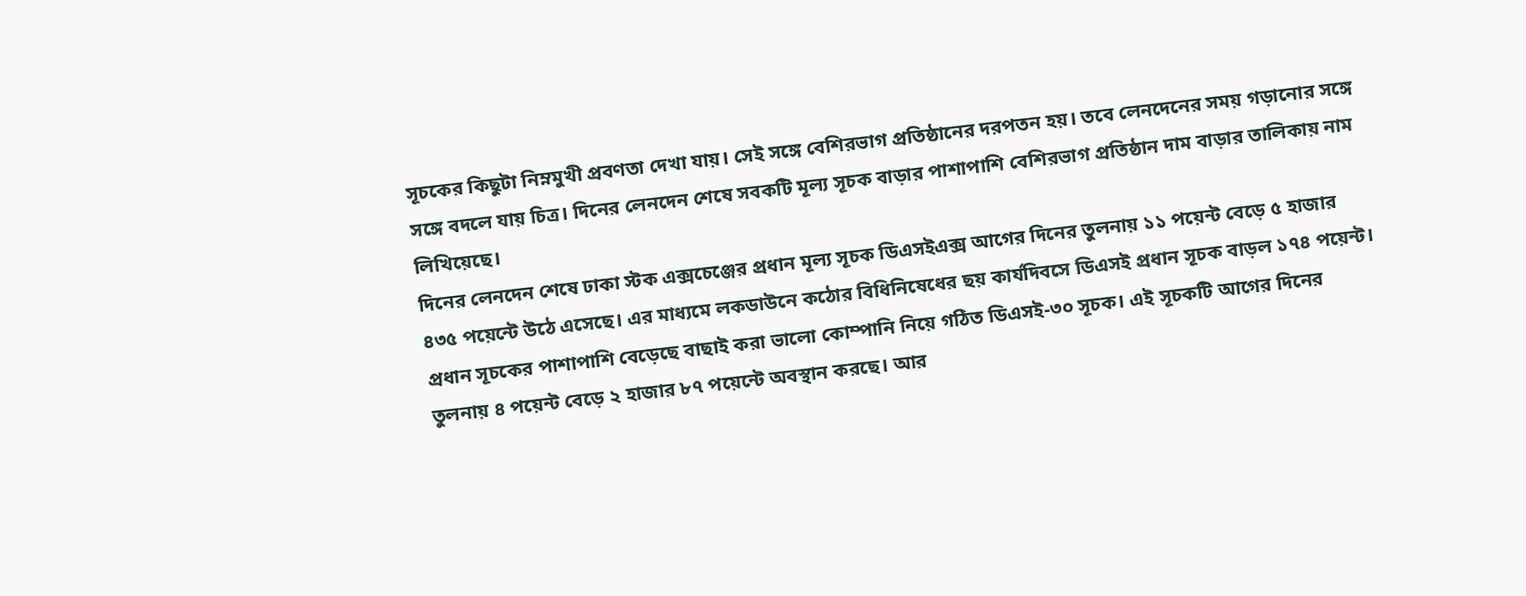সূচকের কিছুটা নিম্নমুখী প্রবণতা দেখা যায়। সেই সঙ্গে বেশিরভাগ প্রতিষ্ঠানের দরপতন হয়। তবে লেনদেনের সময় গড়ানোর সঙ্গে সঙ্গে বদলে যায় চিত্র। দিনের লেনদেন শেষে সবকটি মূল্য সূচক বাড়ার পাশাপাশি বেশিরভাগ প্রতিষ্ঠান দাম বাড়ার তালিকায় নাম লিখিয়েছে।
দিনের লেনদেন শেষে ঢাকা স্টক এক্সচেঞ্জের প্রধান মূল্য সূচক ডিএসইএক্স আগের দিনের তুলনায় ১১ পয়েন্ট বেড়ে ৫ হাজার ৪৩৫ পয়েন্টে উঠে এসেছে। এর মাধ্যমে লকডাউনে কঠোর বিধিনিষেধের ছয় কার্যদিবসে ডিএসই প্রধান সূচক বাড়ল ১৭৪ পয়েন্ট।
প্রধান সূচকের পাশাপাশি বেড়েছে বাছাই করা ভালো কোম্পানি নিয়ে গঠিত ডিএসই-৩০ সূচক। এই সূচকটি আগের দিনের তুলনায় ৪ পয়েন্ট বেড়ে ২ হাজার ৮৭ পয়েন্টে অবস্থান করছে। আর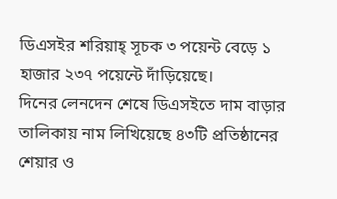ডিএসইর শরিয়াহ্ সূচক ৩ পয়েন্ট বেড়ে ১ হাজার ২৩৭ পয়েন্টে দাঁড়িয়েছে।
দিনের লেনদেন শেষে ডিএসইতে দাম বাড়ার তালিকায় নাম লিখিয়েছে ৪৩টি প্রতিষ্ঠানের শেয়ার ও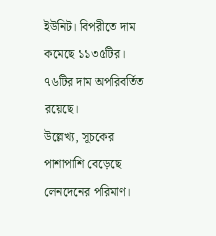ইউনিট। বিপরীতে দাম কমেছে ১১৩৫টির। ৭৬টির দাম অপরিবর্তিত রয়েছে।
উল্লেখ্য, সূচকের পাশাপাশি বেড়েছে লেনদেনের পরিমাণ।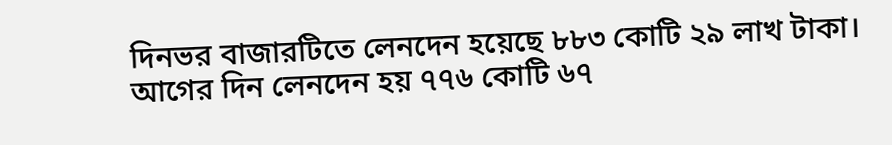দিনভর বাজারটিতে লেনদেন হয়েছে ৮৮৩ কোটি ২৯ লাখ টাকা। আগের দিন লেনদেন হয় ৭৭৬ কোটি ৬৭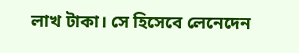লাখ টাকা। সে হিসেবে লেনেদেন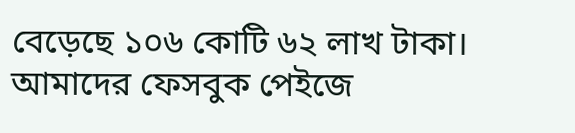বেড়েছে ১০৬ কোটি ৬২ লাখ টাকা।
আমাদের ফেসবুক পেইজে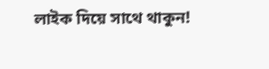লাইক দিয়ে সাথে থাকুন!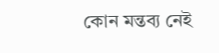কোন মন্তব্য নেই